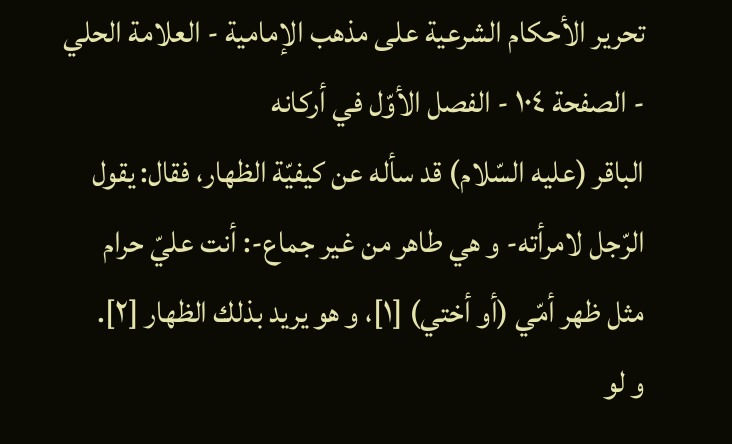تحرير الأحكام الشرعية على مذهب الإمامية - العلامة الحلي - الصفحة ١٠٤ - الفصل الأوّل في أركانه
الباقر (عليه السّلام) قد سأله عن كيفيّة الظهار، فقال: يقول الرّجل لامرأته- و هي طاهر من غير جماع-: أنت عليّ حرام مثل ظهر أمّي (أو أختي) [١]، و هو يريد بذلك الظهار [٢].
و لو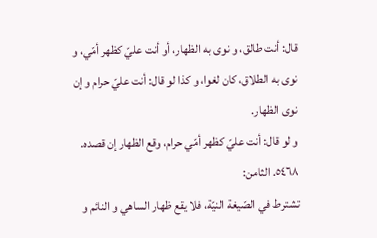قال: أنت طالق، و نوى به الظهار، أو أنت عليّ كظهر أمّي، و نوى به الطلاق، كان لغوا، و كذا لو قال: أنت عليّ حرام و إن نوى الظهار.
و لو قال: أنت عليّ كظهر أمّي حرام، وقع الظهار إن قصده.
٥٤٦٨. الثامن:
تشترط في الصّيغة النيّة، فلا يقع ظهار الساهي و النائم و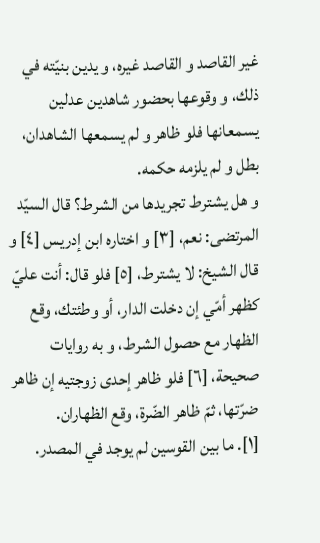غير القاصد و القاصد غيره، و يدين بنيّته في ذلك، و وقوعها بحضور شاهدين عدلين يسمعانها فلو ظاهر و لم يسمعها الشاهدان، بطل و لم يلزمه حكمه.
و هل يشترط تجريدها من الشرط؟ قال السيّد المرتضى: نعم، [٣] و اختاره ابن إدريس [٤] و قال الشيخ: لا يشترط، [٥] فلو قال: أنت عليّ كظهر أمّي إن دخلت الدار، أو وطئتك، وقع الظهار مع حصول الشرط، و به روايات صحيحة، [٦] فلو ظاهر إحدى زوجتيه إن ظاهر ضرّتها، ثمّ ظاهر الضّرة، وقع الظهاران.
[١]. ما بين القوسين لم يوجد في المصدر.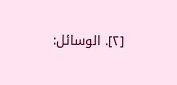[٢]. الوسائل: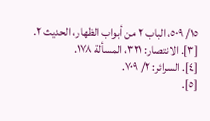١٥/ ٥٠٩، الباب ٢ من أبواب الظهار، الحديث ٢.
[٣]. الانتصار: ٣٢١، المسألة ١٧٨.
[٤]. السرائر: ٢/ ٧٠٩.
[٥].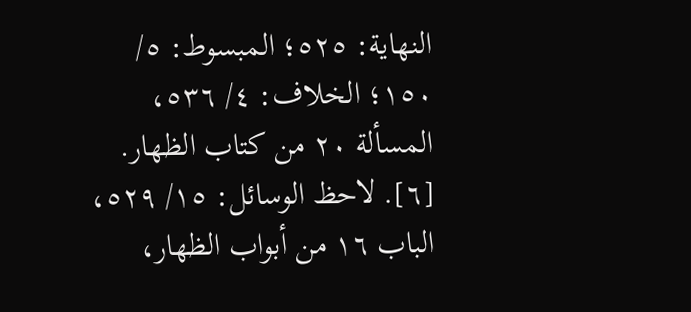النهاية: ٥٢٥؛ المبسوط: ٥/ ١٥٠؛ الخلاف: ٤/ ٥٣٦، المسألة ٢٠ من كتاب الظهار.
[٦]. لاحظ الوسائل: ١٥/ ٥٢٩، الباب ١٦ من أبواب الظهار،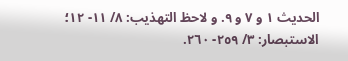الحديث ١ و ٧ و ٩. و لاحظ التهذيب: ٨/ ١١- ١٢؛ الاستبصار: ٣/ ٢٥٩- ٢٦٠.